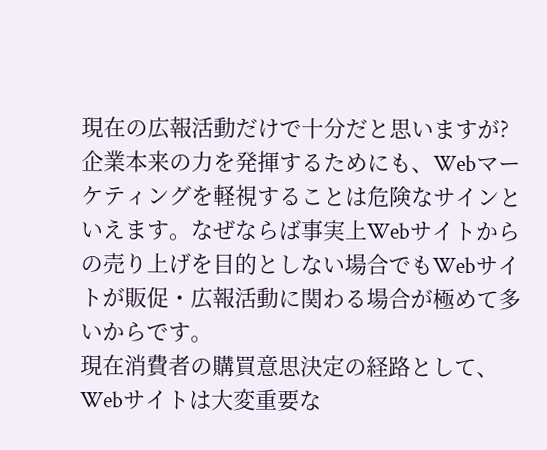現在の広報活動だけで十分だと思いますが?
企業本来の力を発揮するためにも、Webマーケティングを軽視することは危険なサインといえます。なぜならば事実上Webサイトからの売り上げを目的としない場合でもWebサイトが販促・広報活動に関わる場合が極めて多いからです。
現在消費者の購買意思決定の経路として、Webサイトは大変重要な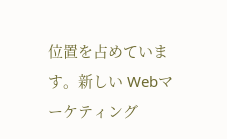位置を占めています。新しい Webマーケティング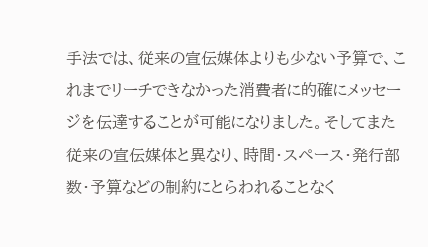手法では、従来の宣伝媒体よりも少ない予算で、これまでリーチできなかった消費者に的確にメッセージを伝達することが可能になりました。そしてまた従来の宣伝媒体と異なり、時間・スペース・発行部数・予算などの制約にとらわれることなく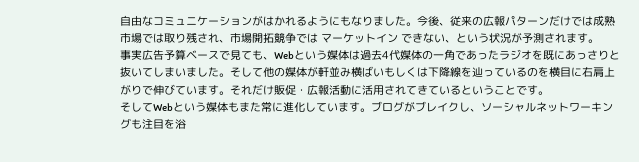自由なコミュニケーションがはかれるようにもなりました。今後、従来の広報パターンだけでは成熟市場では取り残され、市場開拓競争では マーケットイン できない、という状況が予測されます。
事実広告予算ベースで見ても、Webという媒体は過去4代媒体の一角であったラジオを既にあっさりと抜いてしまいました。そして他の媒体が軒並み横ばいもしくは下降線を辿っているのを横目に右肩上がりで伸びています。それだけ販促・広報活動に活用されてきているということです。
そしてWebという媒体もまた常に進化しています。ブログがブレイクし、ソーシャルネットワーキングも注目を浴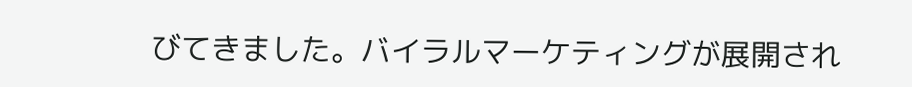びてきました。バイラルマーケティングが展開され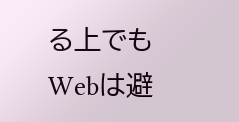る上でもWebは避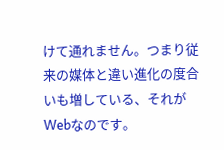けて通れません。つまり従来の媒体と違い進化の度合いも増している、それがWebなのです。